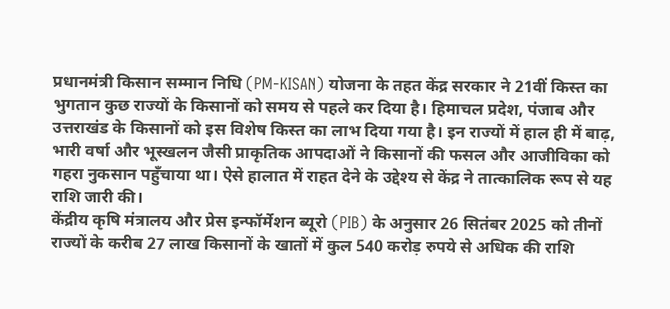प्रधानमंत्री किसान सम्मान निधि (PM-KISAN) योजना के तहत केंद्र सरकार ने 21वीं किस्त का भुगतान कुछ राज्यों के किसानों को समय से पहले कर दिया है। हिमाचल प्रदेश, पंजाब और उत्तराखंड के किसानों को इस विशेष किस्त का लाभ दिया गया है। इन राज्यों में हाल ही में बाढ़, भारी वर्षा और भूस्खलन जैसी प्राकृतिक आपदाओं ने किसानों की फसल और आजीविका को गहरा नुकसान पहुँचाया था। ऐसे हालात में राहत देने के उद्देश्य से केंद्र ने तात्कालिक रूप से यह राशि जारी की।
केंद्रीय कृषि मंत्रालय और प्रेस इन्फॉर्मेशन ब्यूरो (PIB) के अनुसार 26 सितंबर 2025 को तीनों राज्यों के करीब 27 लाख किसानों के खातों में कुल 540 करोड़ रुपये से अधिक की राशि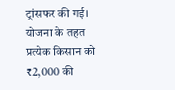ट्रांसफर की गई। योजना के तहत प्रत्येक किसान को ₹2,000 की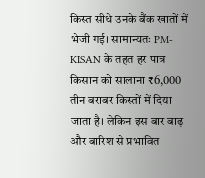किस्त सीधे उनके बैंक खातों में भेजी गई। सामान्यतः PM-KISAN के तहत हर पात्र किसान को सालाना ₹6,000 तीन बराबर किस्तों में दिया जाता है। लेकिन इस बार बाढ़ और बारिश से प्रभावित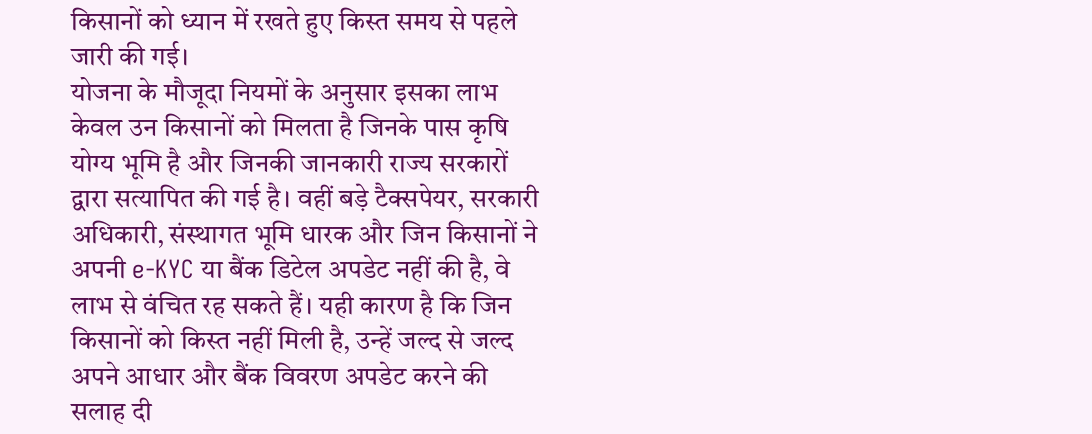किसानों को ध्यान में रखते हुए किस्त समय से पहले जारी की गई।
योजना के मौजूदा नियमों के अनुसार इसका लाभ केवल उन किसानों को मिलता है जिनके पास कृषि योग्य भूमि है और जिनकी जानकारी राज्य सरकारों द्वारा सत्यापित की गई है। वहीं बड़े टैक्सपेयर, सरकारी अधिकारी, संस्थागत भूमि धारक और जिन किसानों ने अपनी e-KYC या बैंक डिटेल अपडेट नहीं की है, वे लाभ से वंचित रह सकते हैं। यही कारण है कि जिन किसानों को किस्त नहीं मिली है, उन्हें जल्द से जल्द अपने आधार और बैंक विवरण अपडेट करने की सलाह दी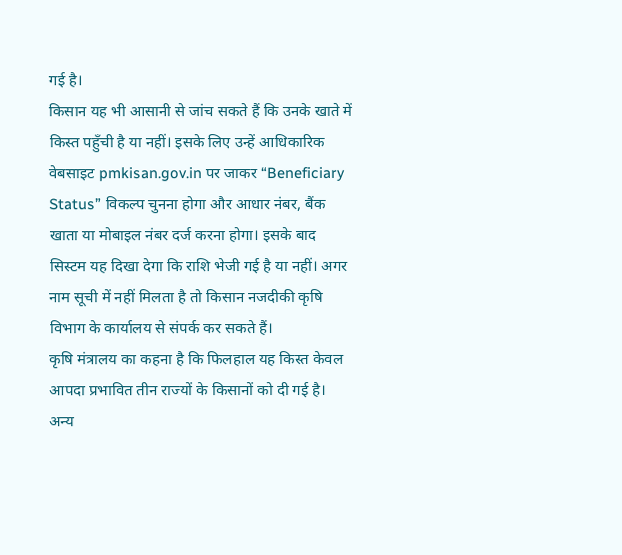गई है।
किसान यह भी आसानी से जांच सकते हैं कि उनके खाते में किस्त पहुँची है या नहीं। इसके लिए उन्हें आधिकारिक वेबसाइट pmkisan.gov.in पर जाकर “Beneficiary Status” विकल्प चुनना होगा और आधार नंबर, बैंक खाता या मोबाइल नंबर दर्ज करना होगा। इसके बाद सिस्टम यह दिखा देगा कि राशि भेजी गई है या नहीं। अगर नाम सूची में नहीं मिलता है तो किसान नजदीकी कृषि विभाग के कार्यालय से संपर्क कर सकते हैं।
कृषि मंत्रालय का कहना है कि फिलहाल यह किस्त केवल आपदा प्रभावित तीन राज्यों के किसानों को दी गई है। अन्य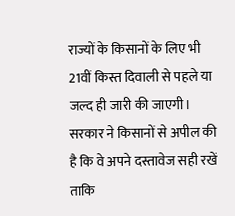राज्यों के किसानों के लिए भी 21वीं किस्त दिवाली से पहले या जल्द ही जारी की जाएगी। सरकार ने किसानों से अपील की है कि वे अपने दस्तावेज सही रखें ताकि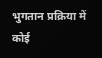भुगतान प्रक्रिया में कोई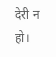देरी न हो।